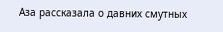Аза рассказала о давних смутных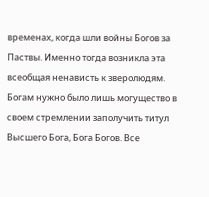временах, когда шли войны Богов за Паствы. Именно тогда возникла эта всеобщая ненависть к зверолюдям. Богам нужно было лишь могущество в своем стремлении заполучить титул Высшего Бога, Бога Богов. Все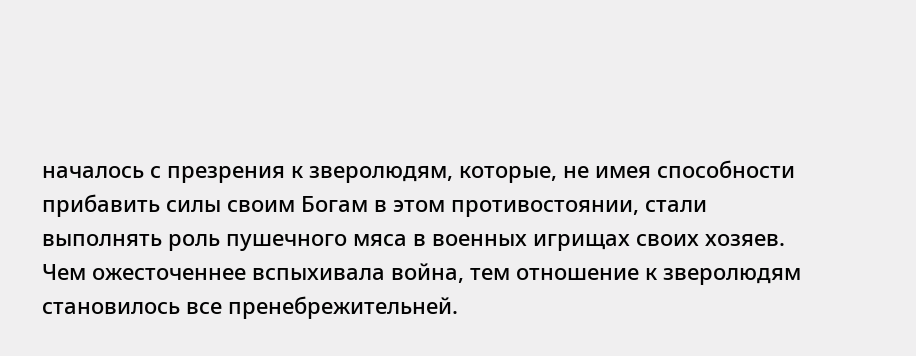началось с презрения к зверолюдям, которые, не имея способности прибавить силы своим Богам в этом противостоянии, стали выполнять роль пушечного мяса в военных игрищах своих хозяев. Чем ожесточеннее вспыхивала война, тем отношение к зверолюдям становилось все пренебрежительней.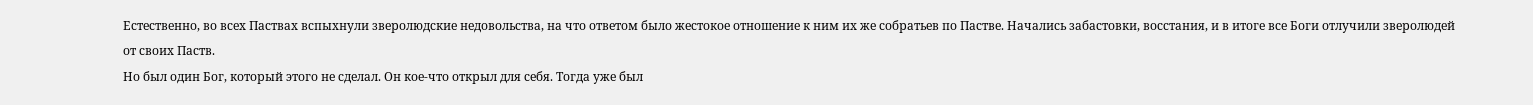Естественно, во всех Паствах вспыхнули зверолюдские недовольства, на что ответом было жестокое отношение к ним их же собратьев по Пастве. Начались забастовки, восстания, и в итоге все Боги отлучили зверолюдей от своих Паств.
Но был один Бог, который этого не сделал. Он кое-что открыл для себя. Тогда уже был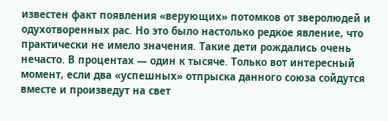известен факт появления «верующих» потомков от зверолюдей и одухотворенных рас. Но это было настолько редкое явление, что практически не имело значения. Такие дети рождались очень нечасто. В процентах — один к тысяче. Только вот интересный момент, если два «успешных» отпрыска данного союза сойдутся вместе и произведут на свет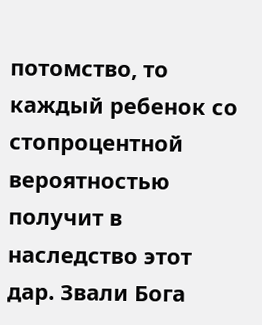потомство, то каждый ребенок со стопроцентной вероятностью получит в наследство этот дар. Звали Бога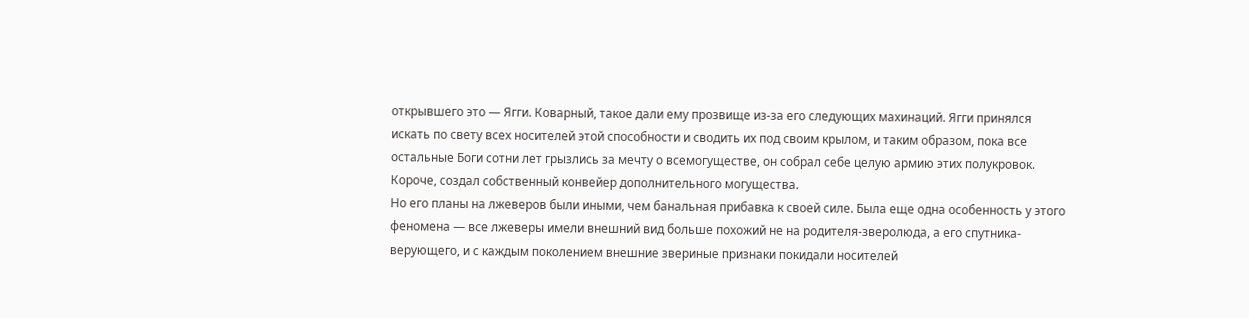открывшего это — Ягги. Коварный, такое дали ему прозвище из-за его следующих махинаций. Ягги принялся искать по свету всех носителей этой способности и сводить их под своим крылом, и таким образом, пока все остальные Боги сотни лет грызлись за мечту о всемогуществе, он собрал себе целую армию этих полукровок. Короче, создал собственный конвейер дополнительного могущества.
Но его планы на лжеверов были иными, чем банальная прибавка к своей силе. Была еще одна особенность у этого феномена — все лжеверы имели внешний вид больше похожий не на родителя-зверолюда, а его спутника‐верующего, и с каждым поколением внешние звериные признаки покидали носителей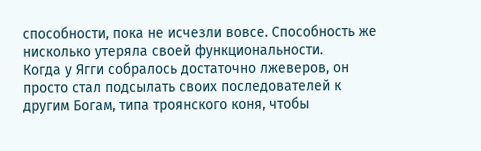способности, пока не исчезли вовсе. Способность же нисколько утеряла своей функциональности.
Когда у Ягги собралось достаточно лжеверов, он просто стал подсылать своих последователей к другим Богам, типа троянского коня, чтобы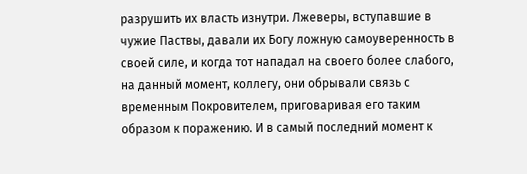разрушить их власть изнутри. Лжеверы, вступавшие в чужие Паствы, давали их Богу ложную самоуверенность в своей силе, и когда тот нападал на своего более слабого, на данный момент, коллегу, они обрывали связь с временным Покровителем, приговаривая его таким образом к поражению. И в самый последний момент к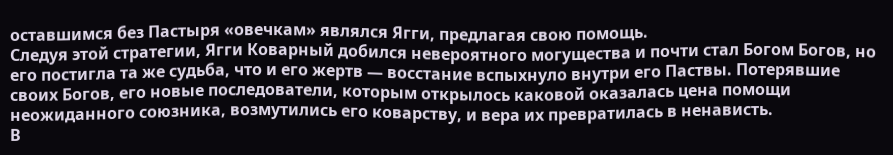оставшимся без Пастыря «овечкам» являлся Ягги, предлагая свою помощь.
Следуя этой стратегии, Ягги Коварный добился невероятного могущества и почти стал Богом Богов, но его постигла та же судьба, что и его жертв — восстание вспыхнуло внутри его Паствы. Потерявшие своих Богов, его новые последователи, которым открылось каковой оказалась цена помощи неожиданного союзника, возмутились его коварству, и вера их превратилась в ненависть.
В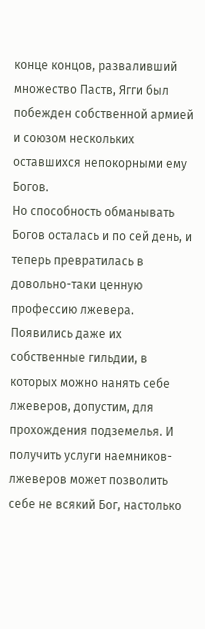конце концов, разваливший множество Паств, Ягги был побежден собственной армией и союзом нескольких оставшихся непокорными ему Богов.
Но способность обманывать Богов осталась и по сей день, и теперь превратилась в довольно-таки ценную профессию лжевера. Появились даже их собственные гильдии, в которых можно нанять себе лжеверов, допустим, для прохождения подземелья. И получить услуги наемников-лжеверов может позволить себе не всякий Бог, настолько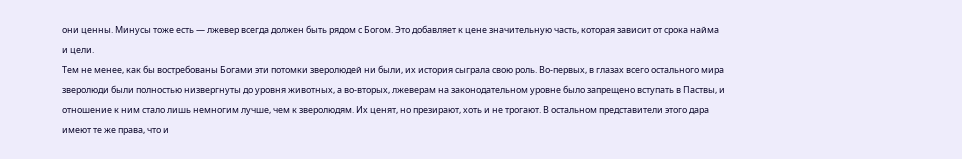они ценны. Минусы тоже есть — лжевер всегда должен быть рядом с Богом. Это добавляет к цене значительную часть, которая зависит от срока найма и цели.
Тем не менее, как бы востребованы Богами эти потомки зверолюдей ни были, их история сыграла свою роль. Во-первых, в глазах всего остального мира зверолюди были полностью низвергнуты до уровня животных, а во-вторых, лжеверам на законодательном уровне было запрещено вступать в Паствы, и отношение к ним стало лишь немногим лучше, чем к зверолюдям. Их ценят, но презирают, хоть и не трогают. В остальном представители этого дара имеют те же права, что и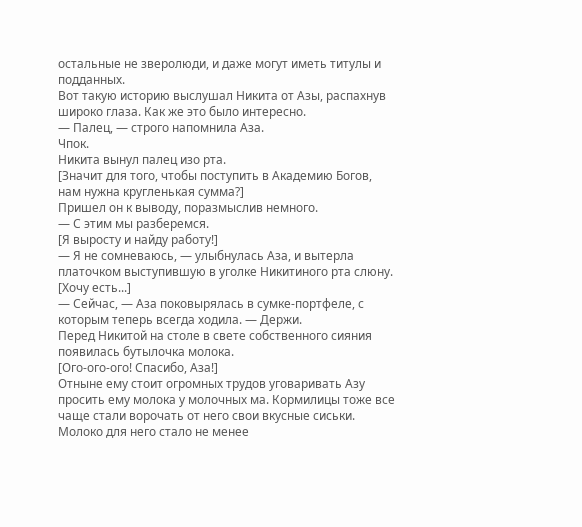остальные не зверолюди, и даже могут иметь титулы и подданных.
Вот такую историю выслушал Никита от Азы, распахнув широко глаза. Как же это было интересно.
— Палец, — строго напомнила Аза.
Чпок.
Никита вынул палец изо рта.
[Значит для того, чтобы поступить в Академию Богов, нам нужна кругленькая сумма?]
Пришел он к выводу, поразмыслив немного.
— С этим мы разберемся.
[Я выросту и найду работу!]
— Я не сомневаюсь, — улыбнулась Аза, и вытерла платочком выступившую в уголке Никитиного рта слюну.
[Хочу есть...]
— Сейчас, — Аза поковырялась в сумке-портфеле, с которым теперь всегда ходила. — Держи.
Перед Никитой на столе в свете собственного сияния появилась бутылочка молока.
[Ого-ого-ого! Спасибо, Аза!]
Отныне ему стоит огромных трудов уговаривать Азу просить ему молока у молочных ма. Кормилицы тоже все чаще стали ворочать от него свои вкусные сиськи. Молоко для него стало не менее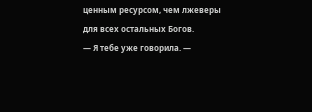ценным ресурсом, чем лжеверы для всех остальных Богов.
— Я тебе уже говорила. —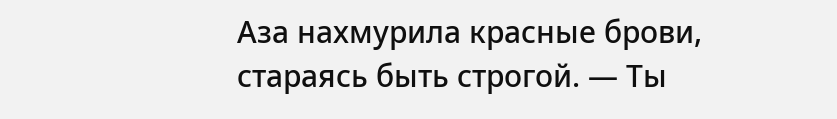Аза нахмурила красные брови, стараясь быть строгой. — Ты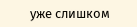уже слишком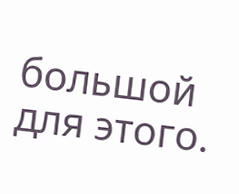большой для этого.